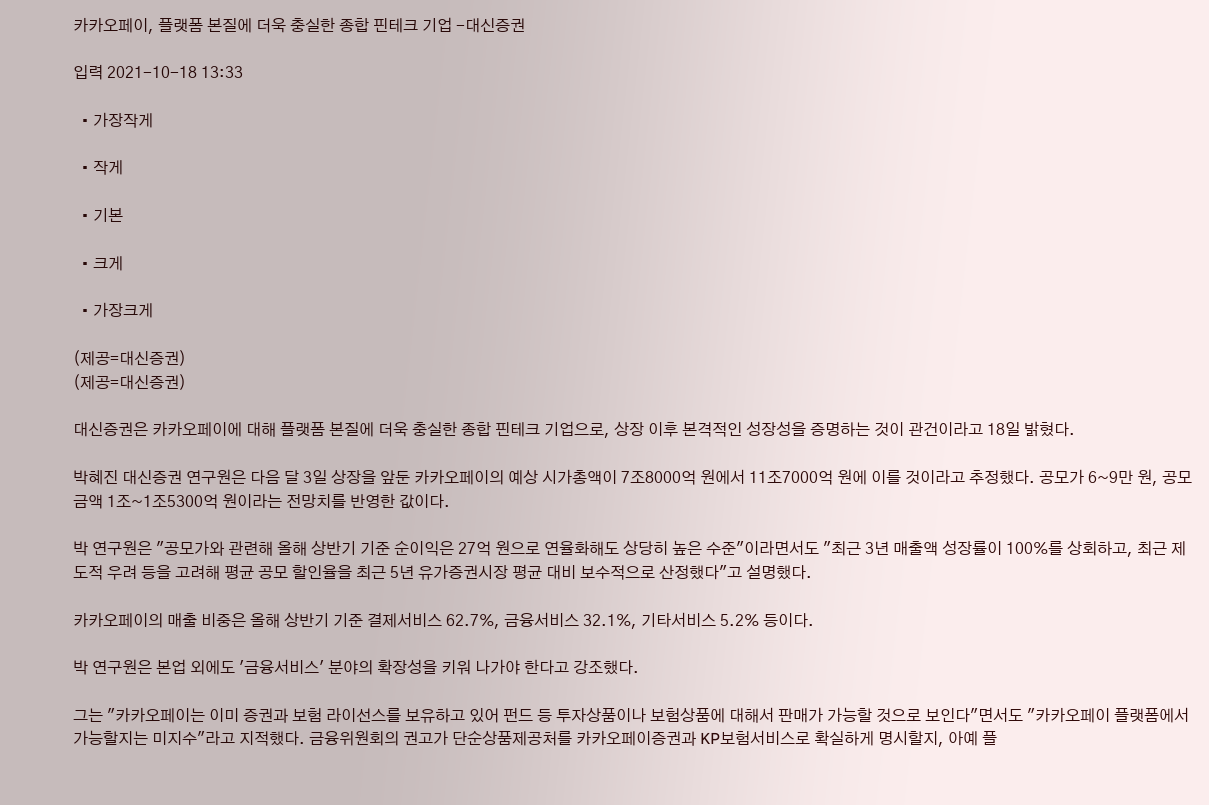카카오페이, 플랫폼 본질에 더욱 충실한 종합 핀테크 기업 -대신증권

입력 2021-10-18 13:33

  • 가장작게

  • 작게

  • 기본

  • 크게

  • 가장크게

(제공=대신증권)
(제공=대신증권)

대신증권은 카카오페이에 대해 플랫폼 본질에 더욱 충실한 종합 핀테크 기업으로, 상장 이후 본격적인 성장성을 증명하는 것이 관건이라고 18일 밝혔다.

박혜진 대신증권 연구원은 다음 달 3일 상장을 앞둔 카카오페이의 예상 시가총액이 7조8000억 원에서 11조7000억 원에 이를 것이라고 추정했다. 공모가 6~9만 원, 공모금액 1조~1조5300억 원이라는 전망치를 반영한 값이다.

박 연구원은 "공모가와 관련해 올해 상반기 기준 순이익은 27억 원으로 연율화해도 상당히 높은 수준"이라면서도 "최근 3년 매출액 성장률이 100%를 상회하고, 최근 제도적 우려 등을 고려해 평균 공모 할인율을 최근 5년 유가증권시장 평균 대비 보수적으로 산정했다"고 설명했다.

카카오페이의 매출 비중은 올해 상반기 기준 결제서비스 62.7%, 금융서비스 32.1%, 기타서비스 5.2% 등이다.

박 연구원은 본업 외에도 '금융서비스' 분야의 확장성을 키워 나가야 한다고 강조했다.

그는 "카카오페이는 이미 증권과 보험 라이선스를 보유하고 있어 펀드 등 투자상품이나 보험상품에 대해서 판매가 가능할 것으로 보인다"면서도 "카카오페이 플랫폼에서 가능할지는 미지수"라고 지적했다. 금융위원회의 권고가 단순상품제공처를 카카오페이증권과 KP보험서비스로 확실하게 명시할지, 아예 플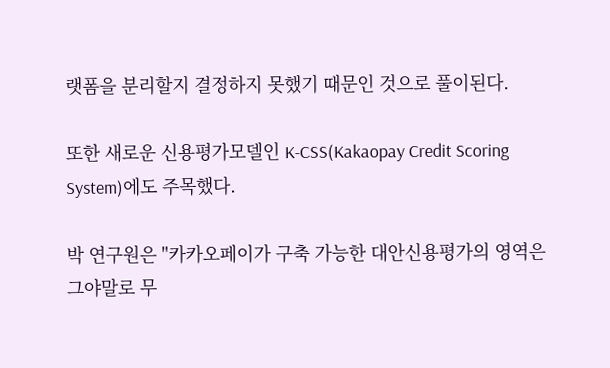랫폼을 분리할지 결정하지 못했기 때문인 것으로 풀이된다.

또한 새로운 신용평가모델인 K-CSS(Kakaopay Credit Scoring System)에도 주목했다.

박 연구원은 "카카오페이가 구축 가능한 대안신용평가의 영역은 그야말로 무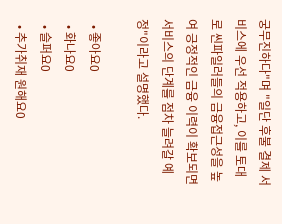궁무진하다"며 "일단 후불 결제 서비스에 우선 적용하고, 이를 토대로 씬파일러들의 금융접근성을 높여 긍정적인 금융 이력이 확보되면 서비스의 단계를 점차 늘려갈 예정"이라고 설명했다.

  • 좋아요0
  • 화나요0
  • 슬퍼요0
  • 추가취재 원해요0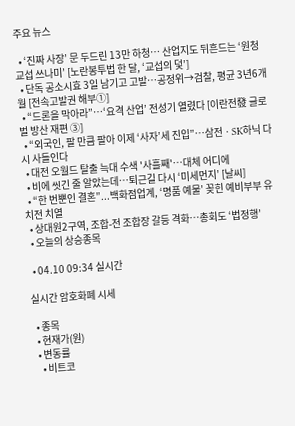주요 뉴스

  • ‘진짜 사장’ 문 두드린 13만 하청… 산업지도 뒤흔드는 ‘원청 교섭 쓰나미’ [노란봉투법 한 달, ‘교섭의 덫’]
  • 단독 공소시효 3일 남기고 고발…공정위→검찰, 평균 3년6개월 [전속고발권 해부①]
  • “드론을 막아라”…‘요격 산업’ 전성기 열렸다 [이란전發 글로벌 방산 재편 ③]
  • “외국인, 팔 만큼 팔아 이제 ‘사자’세 진입”⋯삼전ㆍSK하닉 다시 사들인다
  • 대전 오월드 탈출 늑대 수색 '사흘째'…대체 어디에
  • 비에 씻긴 줄 알았는데…퇴근길 다시 ‘미세먼지’ [날씨]
  • “한 번뿐인 결혼”...백화점업계, ‘명품 예물’ 꽂힌 예비부부 유치전 치열
  • 상대원2구역, 조합-전 조합장 갈등 격화⋯총회도 ‘법정행’
  • 오늘의 상승종목

  • 04.10 09:34 실시간

실시간 암호화폐 시세

  • 종목
  • 현재가(원)
  • 변동률
    • 비트코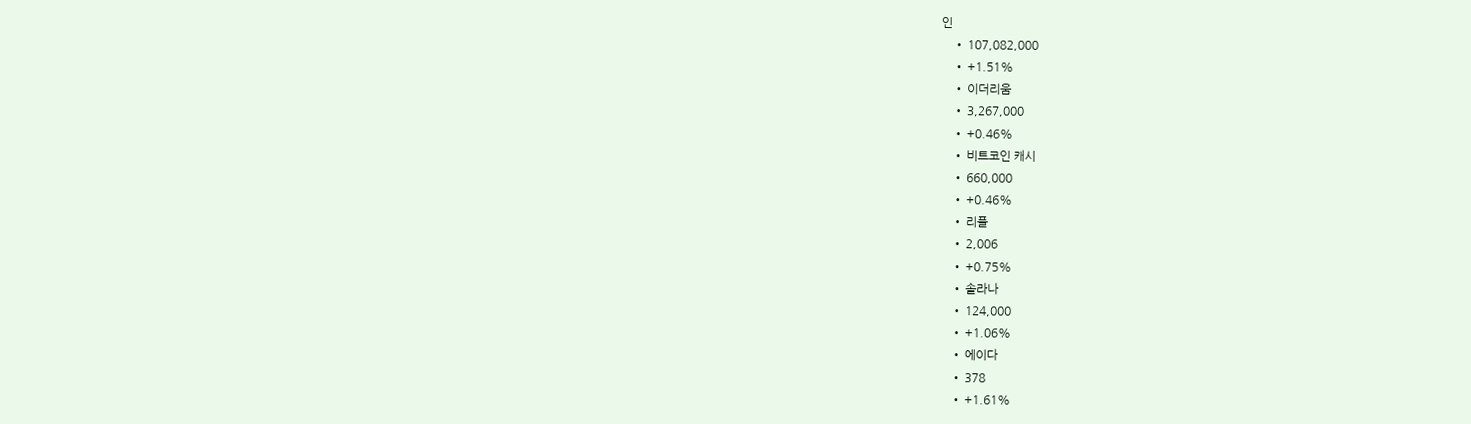인
    • 107,082,000
    • +1.51%
    • 이더리움
    • 3,267,000
    • +0.46%
    • 비트코인 캐시
    • 660,000
    • +0.46%
    • 리플
    • 2,006
    • +0.75%
    • 솔라나
    • 124,000
    • +1.06%
    • 에이다
    • 378
    • +1.61%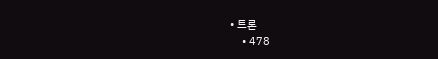• 트론
    • 478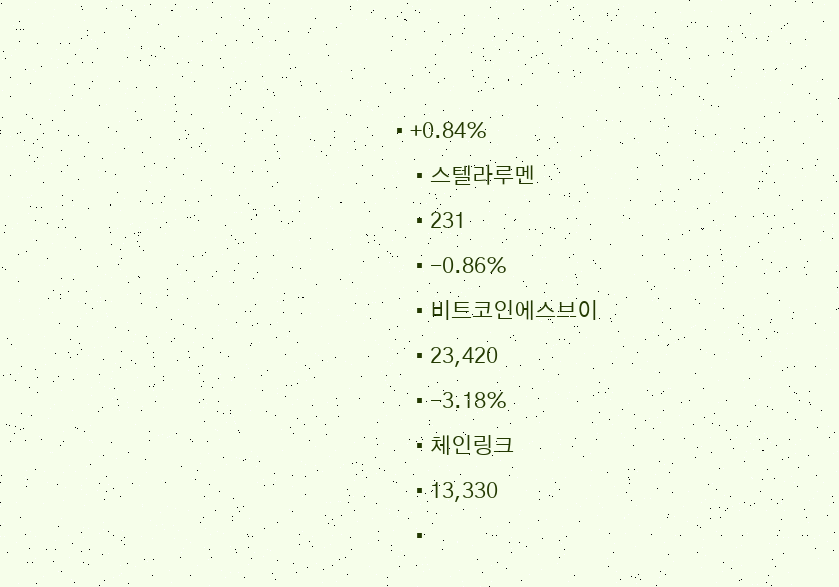• +0.84%
    • 스텔라루멘
    • 231
    • -0.86%
    • 비트코인에스브이
    • 23,420
    • -3.18%
    • 체인링크
    • 13,330
    •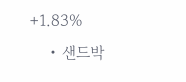+1.83%
    • 샌드박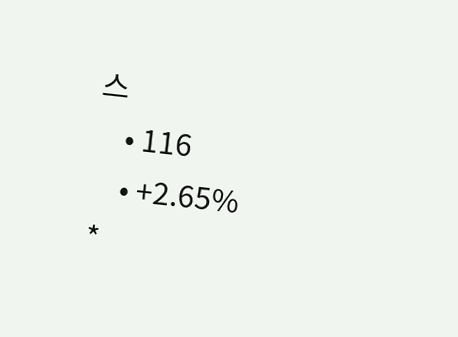스
    • 116
    • +2.65%
*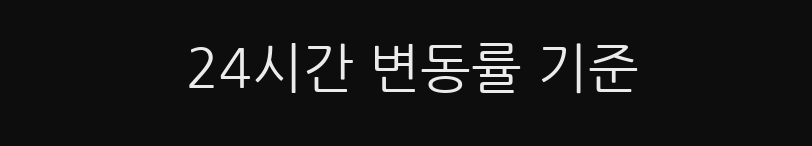24시간 변동률 기준